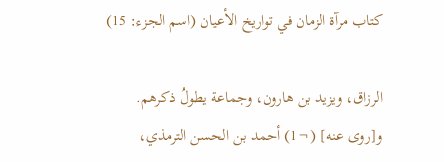كتاب مرآة الزمان في تواريخ الأعيان (اسم الجزء: 15)

الرزاق، ويزيد بن هارون، وجماعة يطولُ ذكرهم.
و[روى عنه] (¬1) أحمد بن الحسن الترمذي،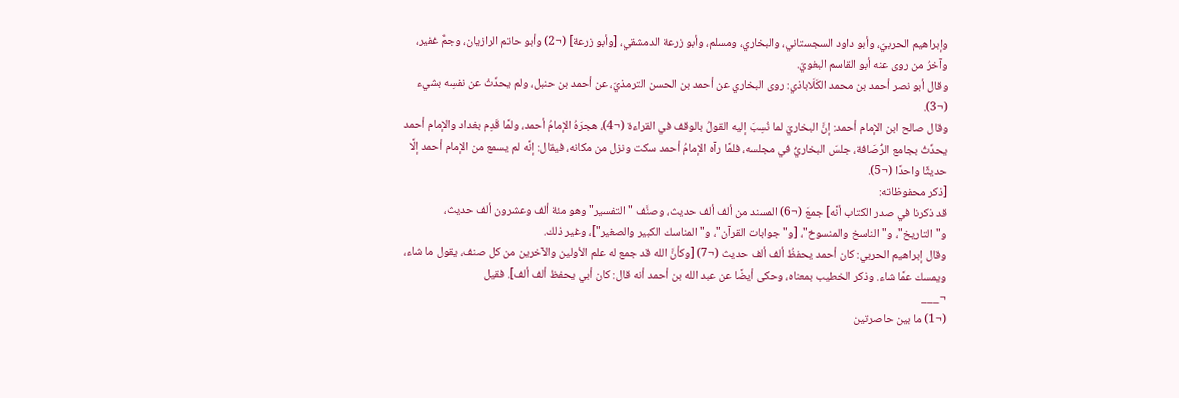وإبراهيم الحربيّ، وأبو داود السجستاني، والبخاري، ومسلم، وأبو زرعة الدمشقي، [وأبو زرعة] (¬2) وأبو حاتم الرازيان، وجمٌّ غفير، وآخرُ من روى عنه أبو القاسم البغويّ.
وقال أبو نصر أحمد بن محمد الكَلَاباذي: روى البخاري عن أحمد بن الحسن الترمذيّ، عن أحمد بن حنبل، ولم يحدِّثْ عن نفسِه بشيء (¬3).
وقال صالح ابن الإمام أحمد: إنَّ البخاريَ لما نُسِبَ إليه القولُ بالوقف في القراءة (¬4)، هجرَهُ الإمامُ أحمد، ولمَّا قَدِم بغداد والإمام أحمد يحدِّثُ بجامع الرُّصَافة، جلسَ البخاريُّ في مجلسه، فلمَّا رآه الإمامُ أحمد سكت ونزل من مكانه، فيقال: إنَّه لم يسمع من الإمام أحمد إلَّا حديثًا واحدًا (¬5).
[ذكر محفوظاته:
قد ذكرنا في صدر الكتاب أنَّه] جمعَ (¬6) المسند من ألف ألف حديث، وصنَّف "التفسير" وهو مئة ألف وعشرون ألف حديث، و"التاريخ"، و"الناسخ والمنسوخ"، [و"جوابات القرآن"، و"المناسك الكبير والصغير"]، وغير ذلك.
وقال إبراهيم الحربي: كان أحمد يحفظُ ألف ألف حديث (¬7) [وكأنَّ الله قد جمع له علم الأولين والآخرين من كل صنف، يقول ما شاء، ويمسك عمَّا شاء. وذكر الخطيب بمعناه، وحكى أيضًا عن عبد الله بن أحمد أنه قال: كان أبي يحفظ ألف ألف]. فقيل
¬___
(¬1) ما بين حاصرتين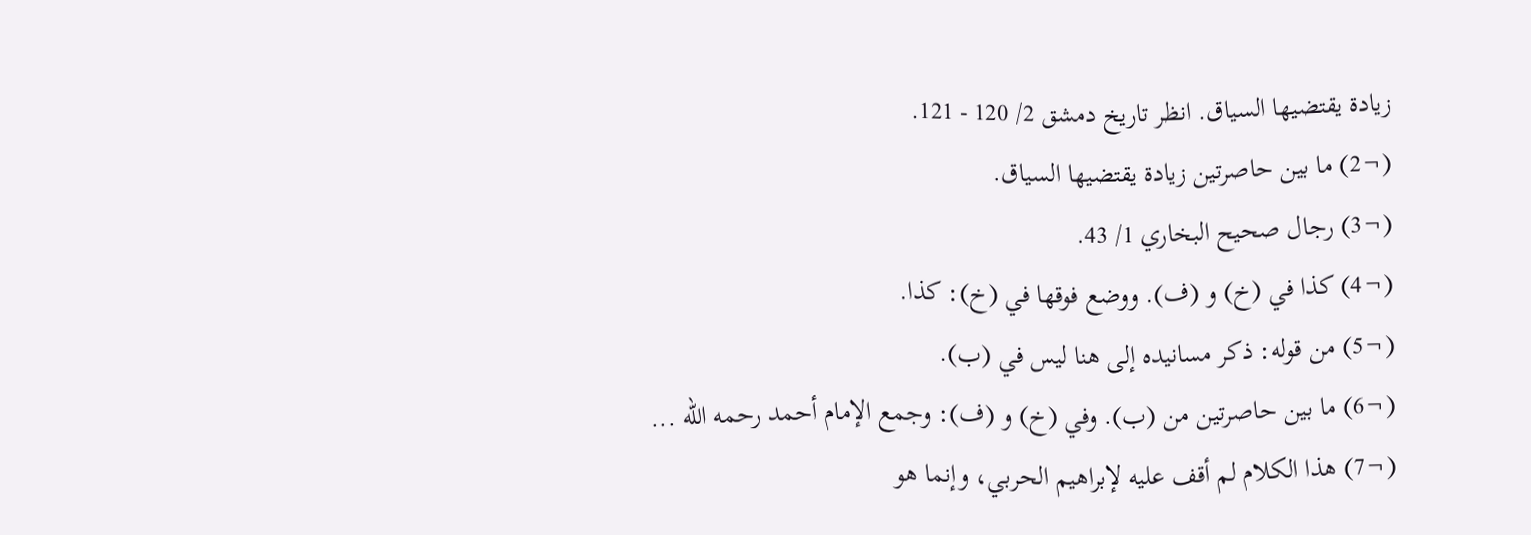زيادة يقتضيها السياق. انظر تاريخ دمشق 2/ 120 - 121.
(¬2) ما بين حاصرتين زيادة يقتضيها السياق.
(¬3) رجال صحيح البخاري 1/ 43.
(¬4) كذا في (خ) و (ف). ووضع فوقها في (خ): كذا.
(¬5) من قوله: ذكر مسانيده إلى هنا ليس في (ب).
(¬6) ما بين حاصرتين من (ب). وفي (خ) و (ف): وجمع الإمام أحمد رحمه الله ...
(¬7) هذا الكلام لم أقف عليه لإبراهيم الحربي، وإنما هو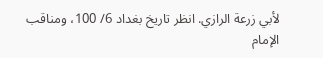لأبي زرعة الرازي. انظر تاريخ بغداد 6/ 100، ومناقب الإمام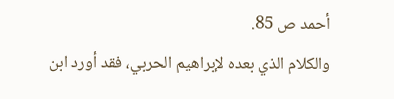أحمد ص 85.
والكلام الذي بعده لإبراهيم الحربي، فقد أورد ابن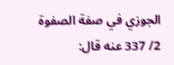الجوزي في صفة الصفوة 2/ 337 عنه قال: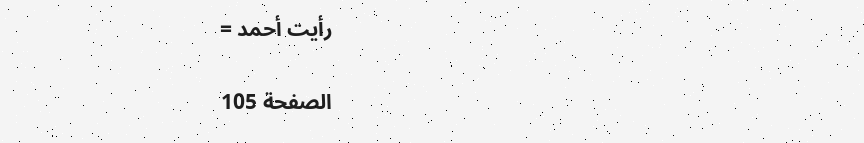رأيت أحمد =

الصفحة 105